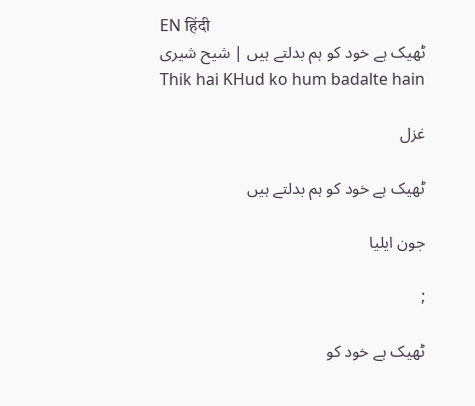EN हिंदी
ٹھیک ہے خود کو ہم بدلتے ہیں | شیح شیری
Thik hai KHud ko hum badalte hain

غزل

ٹھیک ہے خود کو ہم بدلتے ہیں

جون ایلیا

;

ٹھیک ہے خود کو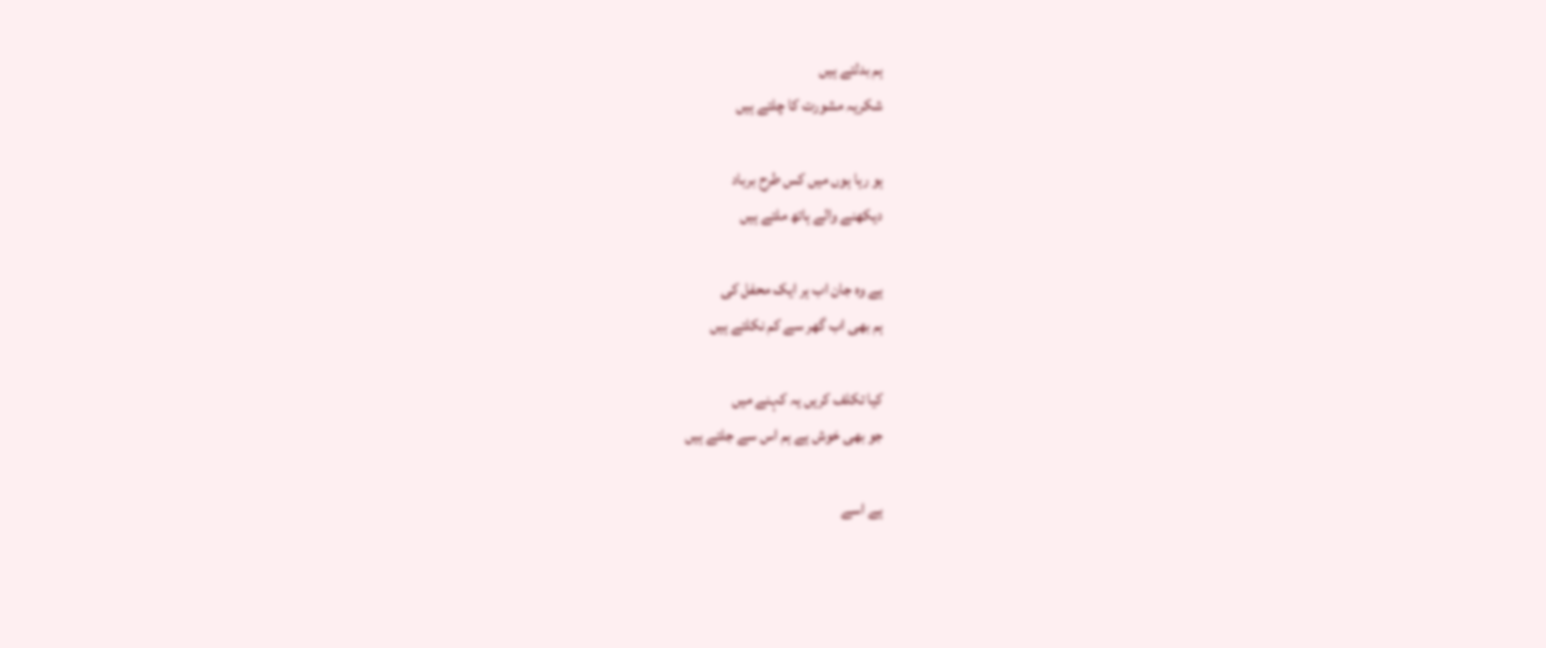ہم بدلتے ہیں
شکریہ مشورت کا چلتے ہیں

ہو رہا ہوں میں کس طرح برباد
دیکھنے والے ہاتھ ملتے ہیں

ہے وہ جان اب ہر ایک محفل کی
ہم بھی اب گھر سے کم نکلتے ہیں

کیا تکلف کریں یہ کہنے میں
جو بھی خوش ہے ہم اس سے جلتے ہیں

ہے اسے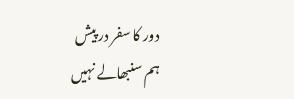دور کا سفر در پیش
ہم سنبھالے نہیں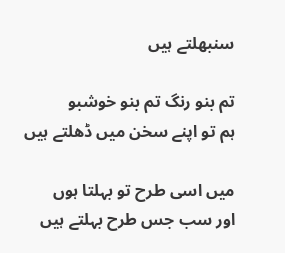سنبھلتے ہیں

تم بنو رنگ تم بنو خوشبو
ہم تو اپنے سخن میں ڈھلتے ہیں

میں اسی طرح تو بہلتا ہوں
اور سب جس طرح بہلتے ہیں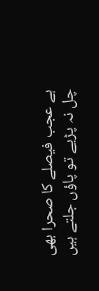ہے عجب فیصلے کا صحرا بھی
چل نہ پڑیے تو پاؤں جلتے ہیں